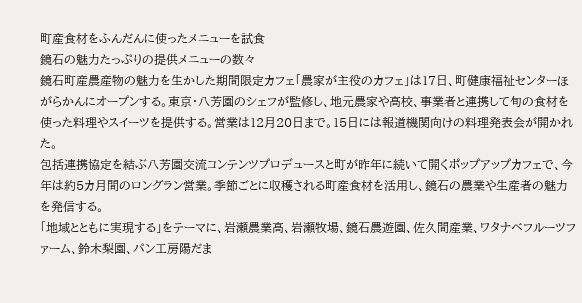町産食材をふんだんに使ったメニューを試食
鏡石の魅力たっぷりの提供メニューの数々
鏡石町産農産物の魅力を生かした期間限定カフェ「農家が主役のカフェ」は17日、町健康福祉センターほがらかんにオープンする。東京・八芳園のシェフが監修し、地元農家や高校、事業者と連携して旬の食材を使った料理やスイーツを提供する。営業は12月20日まで。15日には報道機関向けの料理発表会が開かれた。
包括連携協定を結ぶ八芳園交流コンテンツプロデュースと町が昨年に続いて開くポップアップカフェで、今年は約5カ月間のロングラン営業。季節ごとに収穫される町産食材を活用し、鏡石の農業や生産者の魅力を発信する。
「地域とともに実現する」をテーマに、岩瀬農業高、岩瀬牧場、鏡石農遊園、佐久間産業、ワタナベフルーツファーム、鈴木梨園、パン工房陽だま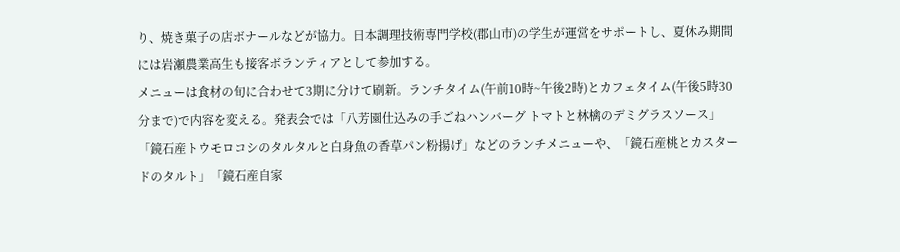り、焼き菓子の店ボナールなどが協力。日本調理技術専門学校(郡山市)の学生が運営をサポートし、夏休み期間には岩瀬農業高生も接客ボランティアとして参加する。
メニューは食材の旬に合わせて3期に分けて刷新。ランチタイム(午前10時~午後2時)とカフェタイム(午後5時30分まで)で内容を変える。発表会では「八芳園仕込みの手ごねハンバーグ トマトと林檎のデミグラスソース」「鏡石産トウモロコシのタルタルと白身魚の香草パン粉揚げ」などのランチメニューや、「鏡石産桃とカスタードのタルト」「鏡石産自家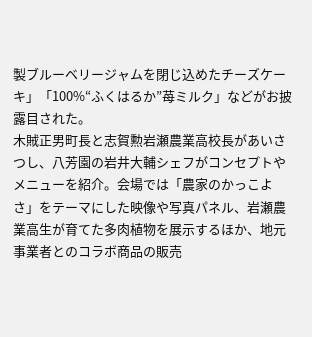製ブルーベリージャムを閉じ込めたチーズケーキ」「100%“ふくはるか”苺ミルク」などがお披露目された。
木賊正男町長と志賀勲岩瀬農業高校長があいさつし、八芳園の岩井大輔シェフがコンセプトやメニューを紹介。会場では「農家のかっこよさ」をテーマにした映像や写真パネル、岩瀬農業高生が育てた多肉植物を展示するほか、地元事業者とのコラボ商品の販売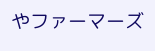やファーマーズ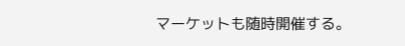マーケットも随時開催する。